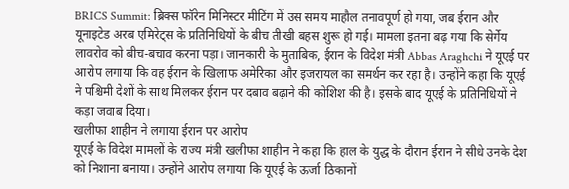BRICS Summit: ब्रिक्स फॉरेन मिनिस्टर मीटिंग में उस समय माहौल तनावपूर्ण हो गया, जब ईरान और यूनाइटेड अरब एमिरेट्स के प्रतिनिधियों के बीच तीखी बहस शुरू हो गई। मामला इतना बढ़ गया कि सेर्गेय लावरोव को बीच-बचाव करना पड़ा। जानकारी के मुताबिक, ईरान के विदेश मंत्री Abbas Araghchi ने यूएई पर आरोप लगाया कि वह ईरान के खिलाफ अमेरिका और इजरायल का समर्थन कर रहा है। उन्होंने कहा कि यूएई ने पश्चिमी देशों के साथ मिलकर ईरान पर दबाव बढ़ाने की कोशिश की है। इसके बाद यूएई के प्रतिनिधियों ने कड़ा जवाब दिया।
खलीफा शाहीन ने लगाया ईरान पर आरोप
यूएई के विदेश मामलों के राज्य मंत्री खलीफा शाहीन ने कहा कि हाल के युद्ध के दौरान ईरान ने सीधे उनके देश को निशाना बनाया। उन्होंने आरोप लगाया कि यूएई के ऊर्जा ठिकानों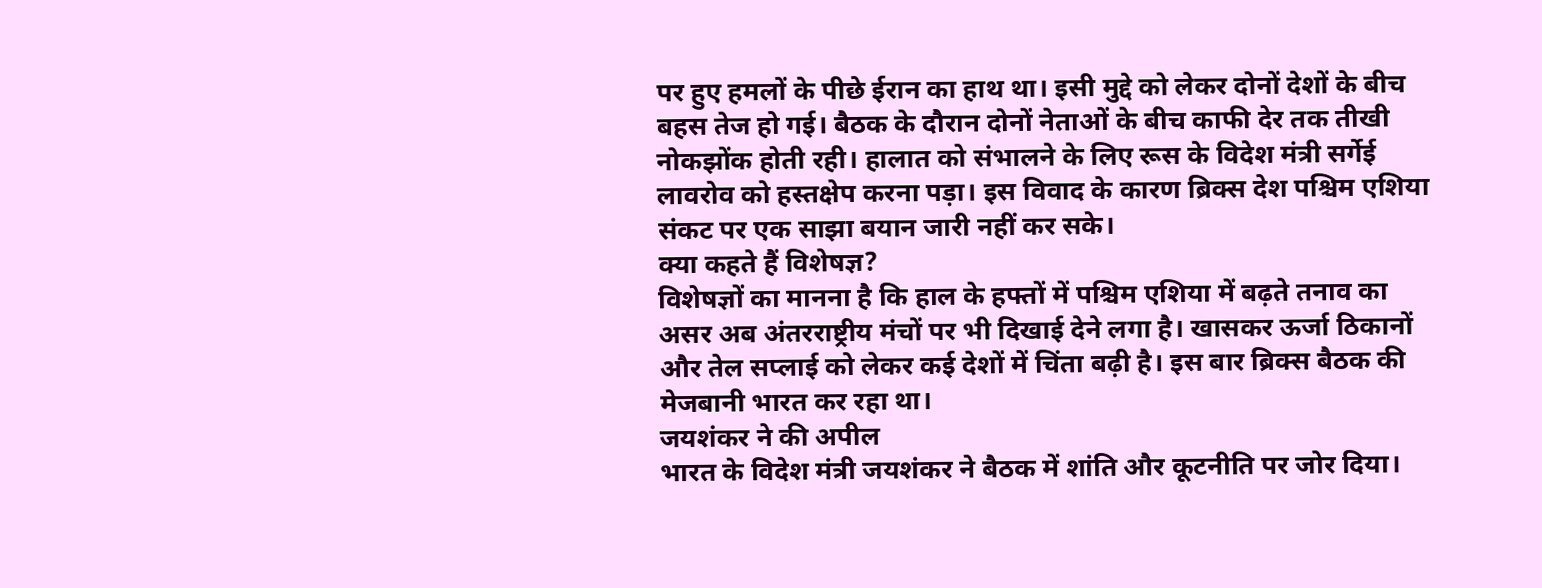पर हुए हमलों के पीछे ईरान का हाथ था। इसी मुद्दे को लेकर दोनों देशों के बीच बहस तेज हो गई। बैठक के दौरान दोनों नेताओं के बीच काफी देर तक तीखी नोकझोंक होती रही। हालात को संभालने के लिए रूस के विदेश मंत्री सर्गेई लावरोव को हस्तक्षेप करना पड़ा। इस विवाद के कारण ब्रिक्स देश पश्चिम एशिया संकट पर एक साझा बयान जारी नहीं कर सके।
क्या कहते हैं विशेषज्ञ?
विशेषज्ञों का मानना है कि हाल के हफ्तों में पश्चिम एशिया में बढ़ते तनाव का असर अब अंतरराष्ट्रीय मंचों पर भी दिखाई देने लगा है। खासकर ऊर्जा ठिकानों और तेल सप्लाई को लेकर कई देशों में चिंता बढ़ी है। इस बार ब्रिक्स बैठक की मेजबानी भारत कर रहा था।
जयशंकर ने की अपील
भारत के विदेश मंत्री जयशंकर ने बैठक में शांति और कूटनीति पर जोर दिया।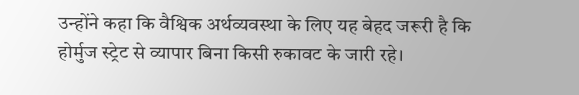उन्होंने कहा कि वैश्विक अर्थव्यवस्था के लिए यह बेहद जरूरी है कि होर्मुज स्ट्रेट से व्यापार बिना किसी रुकावट के जारी रहे।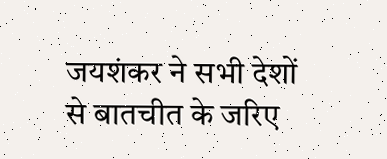जयशंकर ने सभी देशों से बातचीत के जरिए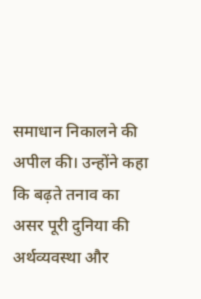समाधान निकालने की अपील की। उन्होंने कहा कि बढ़ते तनाव का असर पूरी दुनिया की अर्थव्यवस्था और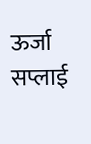ऊर्जा सप्लाई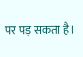पर पड़ सकता है।